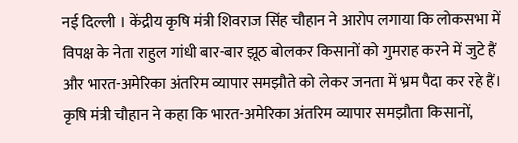नई दिल्ली । केंद्रीय कृषि मंत्री शिवराज सिंह चौहान ने आरोप लगाया कि लोकसभा में विपक्ष के नेता राहुल गांधी बार-बार झूठ बोलकर किसानों को गुमराह करने में जुटे हैं और भारत-अमेरिका अंतरिम व्यापार समझौते को लेकर जनता में भ्रम पैदा कर रहे हैं। कृषि मंत्री चौहान ने कहा कि भारत-अमेरिका अंतरिम व्यापार समझौता किसानों,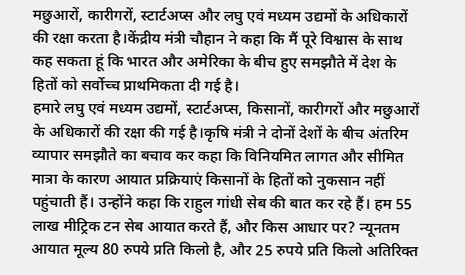मछुआरों, कारीगरों, स्टार्टअप्स और लघु एवं मध्यम उद्यमों के अधिकारों की रक्षा करता है।केंद्रीय मंत्री चौहान ने कहा कि मैं पूरे विश्वास के साथ कह सकता हूं कि भारत और अमेरिका के बीच हुए समझौते में देश के हितों को सर्वोच्च प्राथमिकता दी गई है।
हमारे लघु एवं मध्यम उद्यमों, स्टार्टअप्स, किसानों, कारीगरों और मछुआरों के अधिकारों की रक्षा की गई है।कृषि मंत्री ने दोनों देशों के बीच अंतरिम व्यापार समझौते का बचाव कर कहा कि विनियमित लागत और सीमित मात्रा के कारण आयात प्रक्रियाएं किसानों के हितों को नुकसान नहीं पहुंचाती हैं। उन्होंने कहा कि राहुल गांधी सेब की बात कर रहे हैं। हम 55 लाख मीट्रिक टन सेब आयात करते हैं, और किस आधार पर? न्यूनतम आयात मूल्य 80 रुपये प्रति किलो है, और 25 रुपये प्रति किलो अतिरिक्त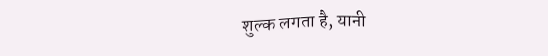शुल्क लगता है, यानी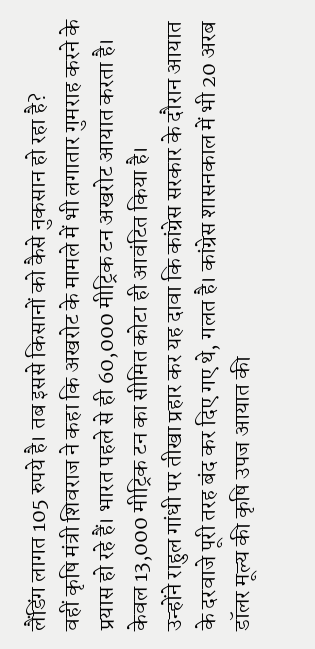लैंडिंग लागत 105 रुपये है। तब इससे किसानों को कैसे नुकसान हो रहा है?
वहीं कृषि मंत्री शिवराज ने कहा कि अखरोट के मामले में भी लगातार गुमराह करने के प्रयास हो रहे हैं। भारत पहले से ही 60,000 मीट्रिक टन अखरोट आयात करता है। केवल 13,000 मीट्रिक टन का सीमित कोटा ही आवंटित किया है।
उन्होंने राहुल गांधी पर तीखा प्रहार कर यह दावा कि कांग्रेस सरकार के दौरान आयात के दरवाजे पूरी तरह बंद कर दिए गए थे, गलत है। कांग्रेस शासनकाल में भी 20 अरब डॉलर मूल्य की कृषि उपज आयात की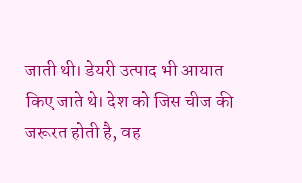जाती थी। डेयरी उत्पाद भी आयात किए जाते थे। देश को जिस चीज की जरूरत होती है, वह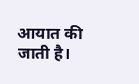आयात की जाती है।